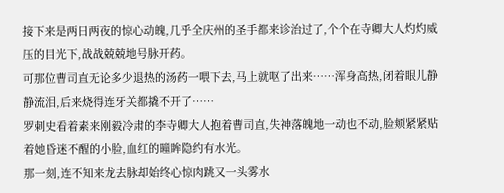接下来是两日两夜的惊心动魄,几乎全庆州的圣手都来诊治过了,个个在寺卿大人灼灼威压的目光下,战战兢兢地号脉开药。
可那位曹司直无论多少退热的汤药一喂下去,马上就呕了出来……浑身高热,闭着眼儿静静流泪,后来烧得连牙关都撬不开了……
罗刺史看着素来刚毅冷肃的李寺卿大人抱着曹司直,失神落魄地一动也不动,脸颊紧紧贴着她昏迷不醒的小脸,血红的曈眸隐约有水光。
那一刻,连不知来龙去脉却始终心惊肉跳又一头雾水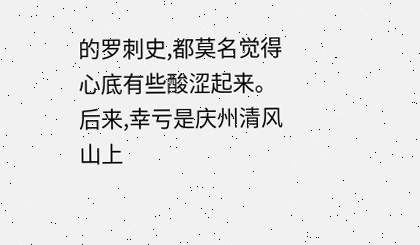的罗刺史,都莫名觉得心底有些酸涩起来。
后来,幸亏是庆州清风山上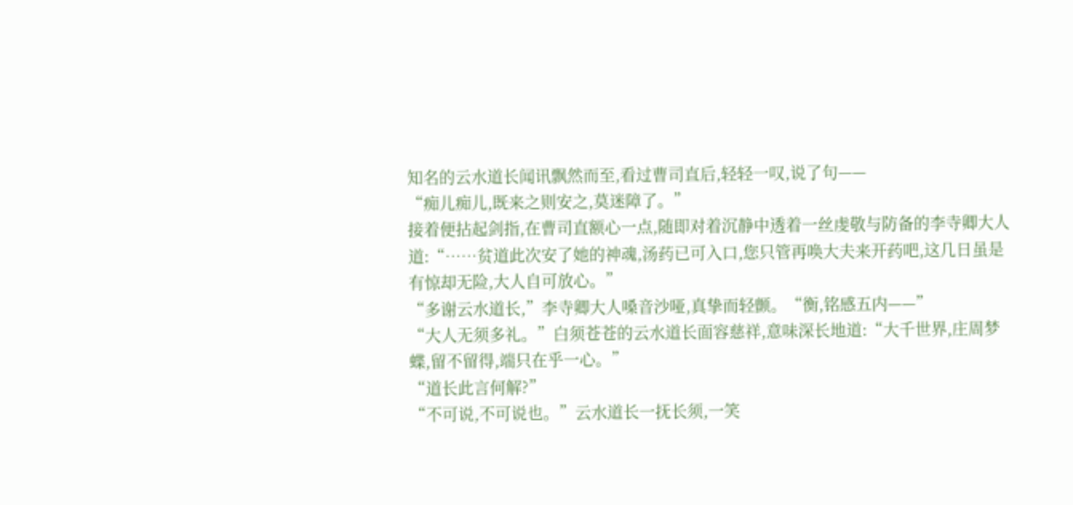知名的云水道长闻讯飘然而至,看过曹司直后,轻轻一叹,说了句——
“痴儿痴儿,既来之则安之,莫迷障了。”
接着便拈起剑指,在曹司直额心一点,随即对着沉静中透着一丝虔敬与防备的李寺卿大人道:“……贫道此次安了她的神魂,汤药已可入口,您只管再唤大夫来开药吧,这几日虽是有惊却无险,大人自可放心。”
“多谢云水道长,”李寺卿大人嗓音沙哑,真挚而轻颤。“衡,铭感五内——”
“大人无须多礼。”白须苍苍的云水道长面容慈祥,意味深长地道:“大千世界,庄周梦蝶,留不留得,端只在乎一心。”
“道长此言何解?”
“不可说,不可说也。”云水道长一抚长须,一笑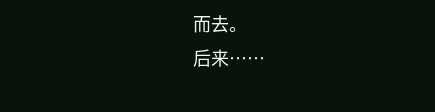而去。
后来……